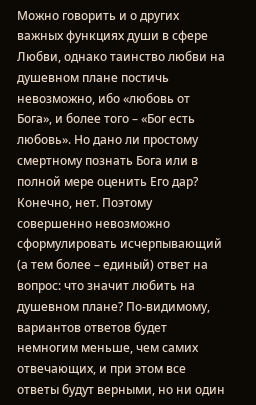Можно говорить и о других важных функциях души в сфере Любви, однако таинство любви на душевном плане постичь невозможно, ибо «любовь от Бога», и более того – «Бог есть любовь». Но дано ли простому смертному познать Бога или в полной мере оценить Его дар? Конечно, нет. Поэтому совершенно невозможно сформулировать исчерпывающий (а тем более – единый) ответ на вопрос: что значит любить на душевном плане? По-видимому, вариантов ответов будет немногим меньше, чем самих отвечающих, и при этом все ответы будут верными, но ни один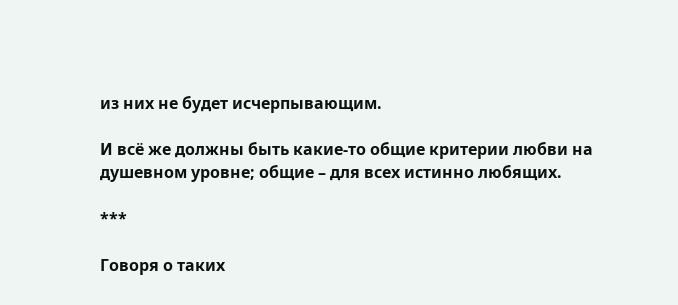из них не будет исчерпывающим.

И всё же должны быть какие-то общие критерии любви на душевном уровне; общие – для всех истинно любящих.

***

Говоря о таких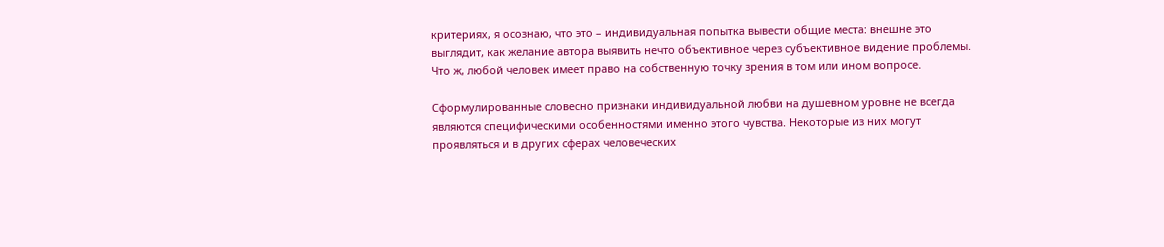критериях, я осознаю, что это – индивидуальная попытка вывести общие места: внешне это выглядит, как желание автора выявить нечто объективное через субъективное видение проблемы. Что ж, любой человек имеет право на собственную точку зрения в том или ином вопросе.

Сформулированные словесно признаки индивидуальной любви на душевном уровне не всегда являются специфическими особенностями именно этого чувства. Некоторые из них могут проявляться и в других сферах человеческих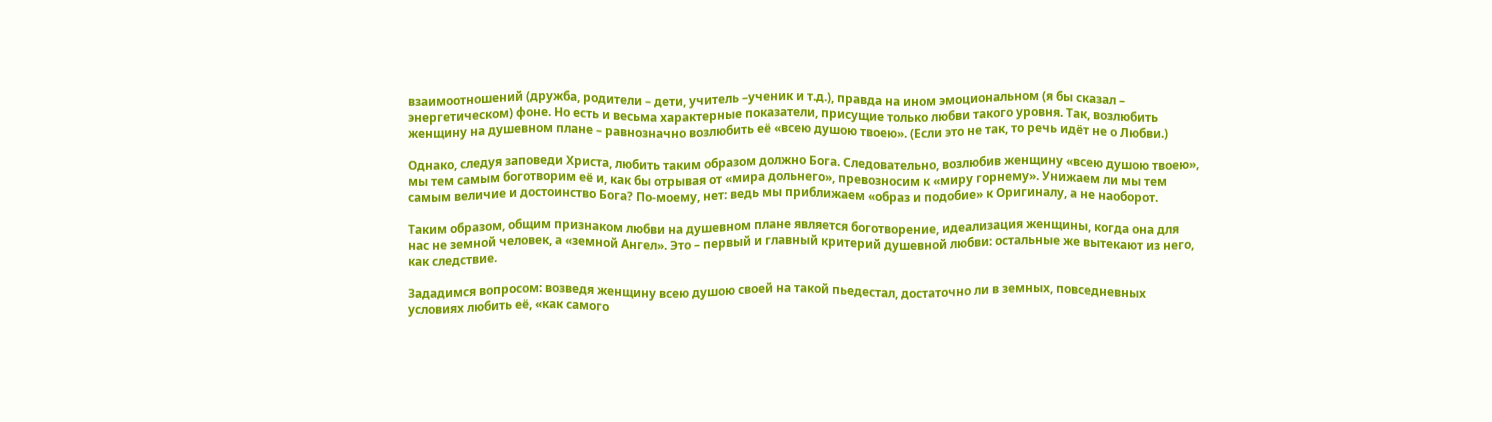взаимоотношений (дружба, родители – дети, учитель –ученик и т.д.), правда на ином эмоциональном (я бы сказал – энергетическом) фоне. Но есть и весьма характерные показатели, присущие только любви такого уровня. Так, возлюбить женщину на душевном плане – равнозначно возлюбить её «всею душою твоею». (Если это не так, то речь идёт не о Любви.)

Однако, следуя заповеди Христа, любить таким образом должно Бога. Следовательно, возлюбив женщину «всею душою твоею», мы тем самым боготворим её и, как бы отрывая от «мира дольнего», превозносим к «миру горнему». Унижаем ли мы тем самым величие и достоинство Бога? По-моему, нет: ведь мы приближаем «образ и подобие» к Оригиналу, а не наоборот.

Таким образом, общим признаком любви на душевном плане является боготворение, идеализация женщины, когда она для нас не земной человек, а «земной Ангел». Это – первый и главный критерий душевной любви: остальные же вытекают из него, как следствие.

Зададимся вопросом: возведя женщину всею душою своей на такой пьедестал, достаточно ли в земных, повседневных условиях любить её, «как самого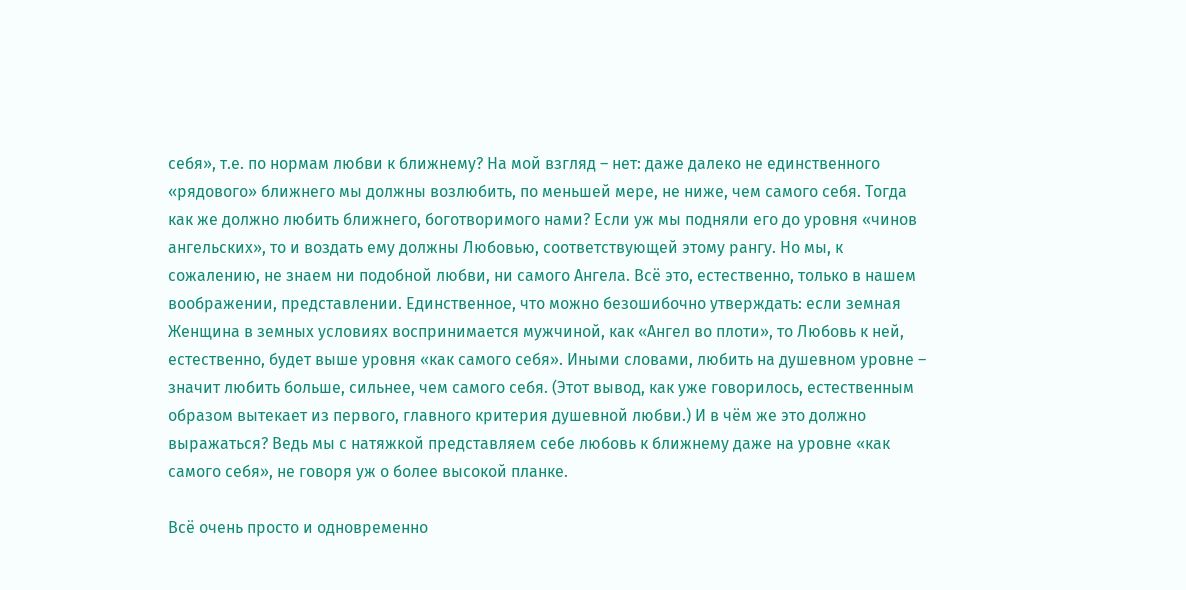себя», т.е. по нормам любви к ближнему? На мой взгляд – нет: даже далеко не единственного «рядового» ближнего мы должны возлюбить, по меньшей мере, не ниже, чем самого себя. Тогда как же должно любить ближнего, боготворимого нами? Если уж мы подняли его до уровня «чинов ангельских», то и воздать ему должны Любовью, соответствующей этому рангу. Но мы, к сожалению, не знаем ни подобной любви, ни самого Ангела. Всё это, естественно, только в нашем воображении, представлении. Единственное, что можно безошибочно утверждать: если земная Женщина в земных условиях воспринимается мужчиной, как «Ангел во плоти», то Любовь к ней, естественно, будет выше уровня «как самого себя». Иными словами, любить на душевном уровне – значит любить больше, сильнее, чем самого себя. (Этот вывод, как уже говорилось, естественным образом вытекает из первого, главного критерия душевной любви.) И в чём же это должно выражаться? Ведь мы с натяжкой представляем себе любовь к ближнему даже на уровне «как самого себя», не говоря уж о более высокой планке.

Всё очень просто и одновременно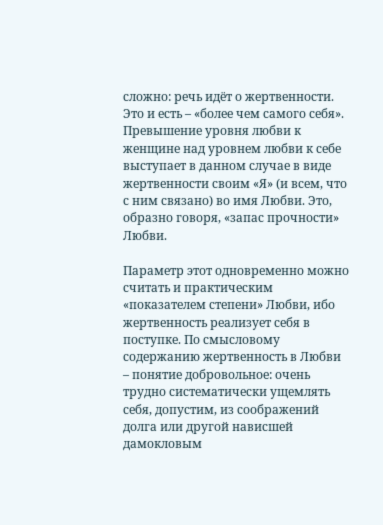сложно: речь идёт о жертвенности. Это и есть – «более чем самого себя». Превышение уровня любви к женщине над уровнем любви к себе выступает в данном случае в виде жертвенности своим «Я» (и всем, что с ним связано) во имя Любви. Это, образно говоря, «запас прочности» Любви.

Параметр этот одновременно можно считать и практическим «показателем степени» Любви, ибо жертвенность реализует себя в поступке. По смысловому содержанию жертвенность в Любви – понятие добровольное: очень трудно систематически ущемлять себя, допустим, из соображений долга или другой нависшей дамокловым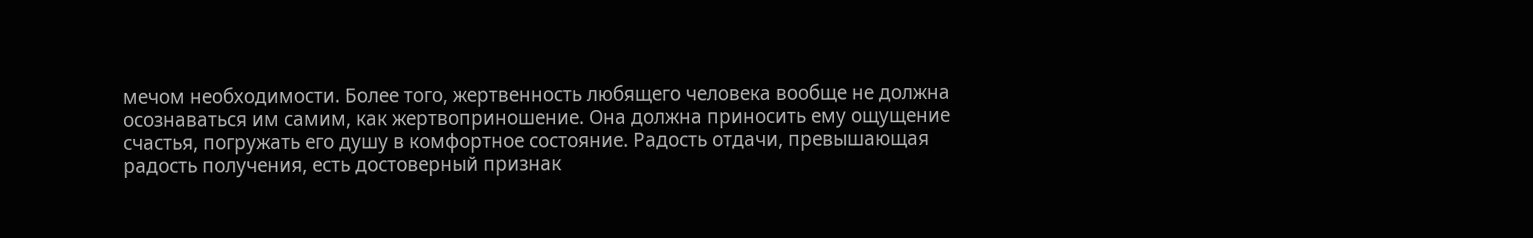мечом необходимости. Более того, жертвенность любящего человека вообще не должна осознаваться им самим, как жертвоприношение. Она должна приносить ему ощущение счастья, погружать его душу в комфортное состояние. Радость отдачи, превышающая радость получения, есть достоверный признак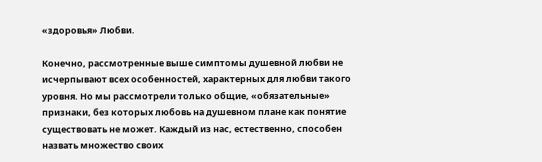«здоровья» Любви.

Конечно, рассмотренные выше симптомы душевной любви не исчерпывают всех особенностей, характерных для любви такого уровня. Но мы рассмотрели только общие, «обязательные» признаки, без которых любовь на душевном плане как понятие существовать не может. Каждый из нас, естественно, способен назвать множество своих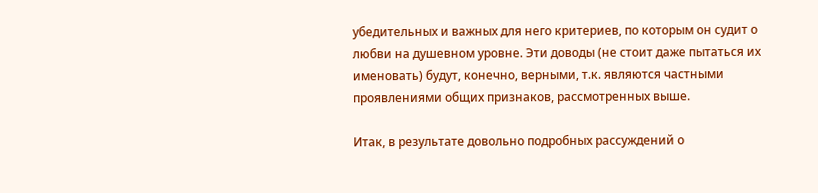убедительных и важных для него критериев, по которым он судит о любви на душевном уровне. Эти доводы (не стоит даже пытаться их именовать) будут, конечно, верными, т.к. являются частными проявлениями общих признаков, рассмотренных выше.

Итак, в результате довольно подробных рассуждений о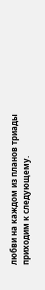любви на каждом из планов триады приходим к следующему.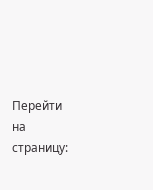Перейти на страницу: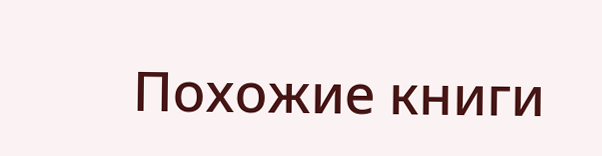Похожие книги